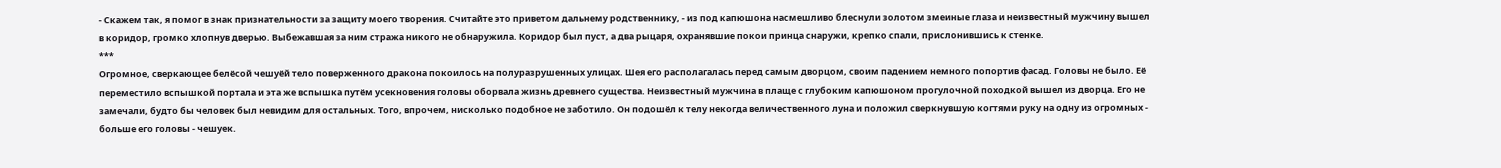- Скажем так, я помог в знак признательности за защиту моего творения. Считайте это приветом дальнему родственнику, - из под капюшона насмешливо блеснули золотом змеиные глаза и неизвестный мужчину вышел в коридор, громко хлопнув дверью. Выбежавшая за ним стража никого не обнаружила. Коридор был пуст, а два рыцаря, охранявшие покои принца снаружи, крепко спали, прислонившись к стенке.
***
Огромное, сверкающее белёсой чешуёй тело поверженного дракона покоилось на полуразрушенных улицах. Шея его располагалась перед самым дворцом, своим падением немного попортив фасад. Головы не было. Её переместило вспышкой портала и эта же вспышка путём усекновения головы оборвала жизнь древнего существа. Неизвестный мужчина в плаще с глубоким капюшоном прогулочной походкой вышел из дворца. Его не замечали, будто бы человек был невидим для остальных. Того, впрочем, нисколько подобное не заботило. Он подошёл к телу некогда величественного луна и положил сверкнувшую когтями руку на одну из огромных - больше его головы - чешуек.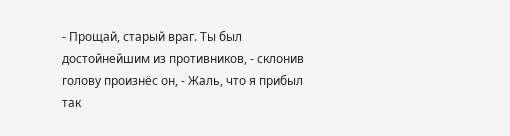- Прощай, старый враг. Ты был достойнейшим из противников, - склонив голову произнёс он, - Жаль, что я прибыл так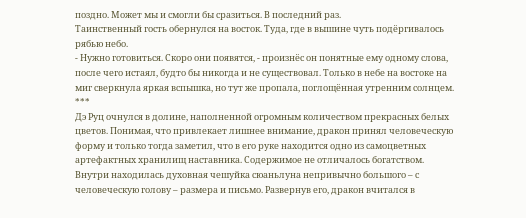поздно. Может мы и смогли бы сразиться. В последний раз.
Таинственный гость обернулся на восток. Туда, где в вышине чуть подёргивалось рябью небо.
- Нужно готовиться. Скоро они появятся, - произнёс он понятные ему одному слова, после чего истаял, будто бы никогда и не существовал. Только в небе на востоке на миг сверкнула яркая вспышка, но тут же пропала, поглощённая утренним солнцем.
***
Дэ Руц очнулся в долине, наполненной огромным количеством прекрасных белых цветов. Понимая, что привлекает лишнее внимание, дракон принял человеческую форму и только тогда заметил, что в его руке находится одно из самоцветных артефактных хранилищ наставника. Содержимое не отличалось богатством. Внутри находилась духовная чешуйка сюаньлуна непривычно большого – с человеческую голову – размера и письмо. Развернув его, дракон вчитался в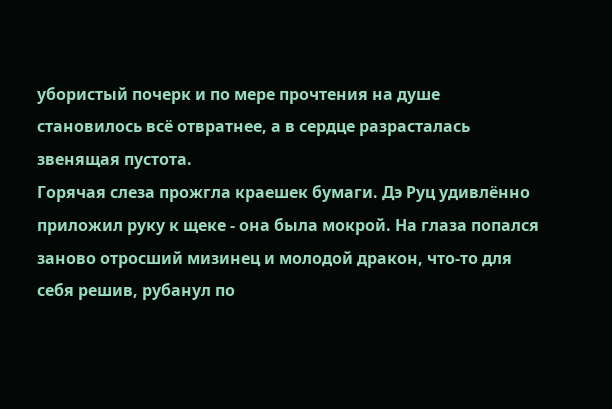убористый почерк и по мере прочтения на душе становилось всё отвратнее, а в сердце разрасталась звенящая пустота.
Горячая слеза прожгла краешек бумаги. Дэ Руц удивлённо приложил руку к щеке - она была мокрой. На глаза попался заново отросший мизинец и молодой дракон, что-то для себя решив, рубанул по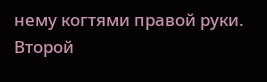нему когтями правой руки. Второй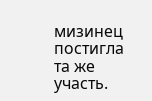мизинец постигла та же участь.